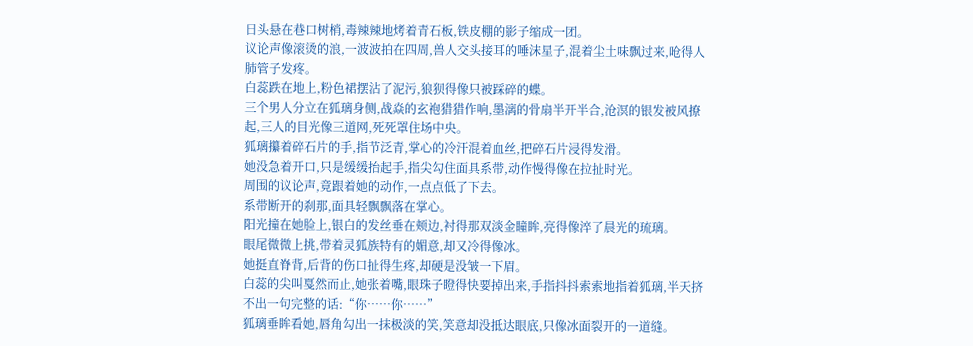日头悬在巷口树梢,毒辣辣地烤着青石板,铁皮棚的影子缩成一团。
议论声像滚烫的浪,一波波拍在四周,兽人交头接耳的唾沫星子,混着尘土味飘过来,呛得人肺管子发疼。
白蕊跌在地上,粉色裙摆沾了泥污,狼狈得像只被踩碎的蝶。
三个男人分立在狐璃身侧,战焱的玄袍猎猎作响,墨漓的骨扇半开半合,沧溟的银发被风撩起,三人的目光像三道网,死死罩住场中央。
狐璃攥着碎石片的手,指节泛青,掌心的冷汗混着血丝,把碎石片浸得发滑。
她没急着开口,只是缓缓抬起手,指尖勾住面具系带,动作慢得像在拉扯时光。
周围的议论声,竟跟着她的动作,一点点低了下去。
系带断开的刹那,面具轻飘飘落在掌心。
阳光撞在她脸上,银白的发丝垂在颊边,衬得那双淡金瞳眸,亮得像淬了晨光的琉璃。
眼尾微微上挑,带着灵狐族特有的媚意,却又冷得像冰。
她挺直脊背,后背的伤口扯得生疼,却硬是没皱一下眉。
白蕊的尖叫戛然而止,她张着嘴,眼珠子瞪得快要掉出来,手指抖抖索索地指着狐璃,半天挤不出一句完整的话:“你……你……”
狐璃垂眸看她,唇角勾出一抹极淡的笑,笑意却没抵达眼底,只像冰面裂开的一道缝。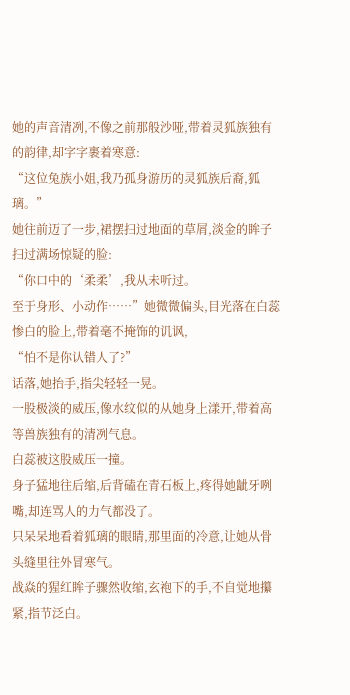她的声音清冽,不像之前那般沙哑,带着灵狐族独有的韵律,却字字裹着寒意:
“这位兔族小姐,我乃孤身游历的灵狐族后裔,狐璃。”
她往前迈了一步,裙摆扫过地面的草屑,淡金的眸子扫过满场惊疑的脸:
“你口中的‘柔柔’,我从未听过。
至于身形、小动作……”她微微偏头,目光落在白蕊惨白的脸上,带着毫不掩饰的讥讽,
“怕不是你认错人了?”
话落,她抬手,指尖轻轻一晃。
一股极淡的威压,像水纹似的从她身上漾开,带着高等兽族独有的清冽气息。
白蕊被这股威压一撞。
身子猛地往后缩,后背磕在青石板上,疼得她龇牙咧嘴,却连骂人的力气都没了。
只呆呆地看着狐璃的眼睛,那里面的冷意,让她从骨头缝里往外冒寒气。
战焱的猩红眸子骤然收缩,玄袍下的手,不自觉地攥紧,指节泛白。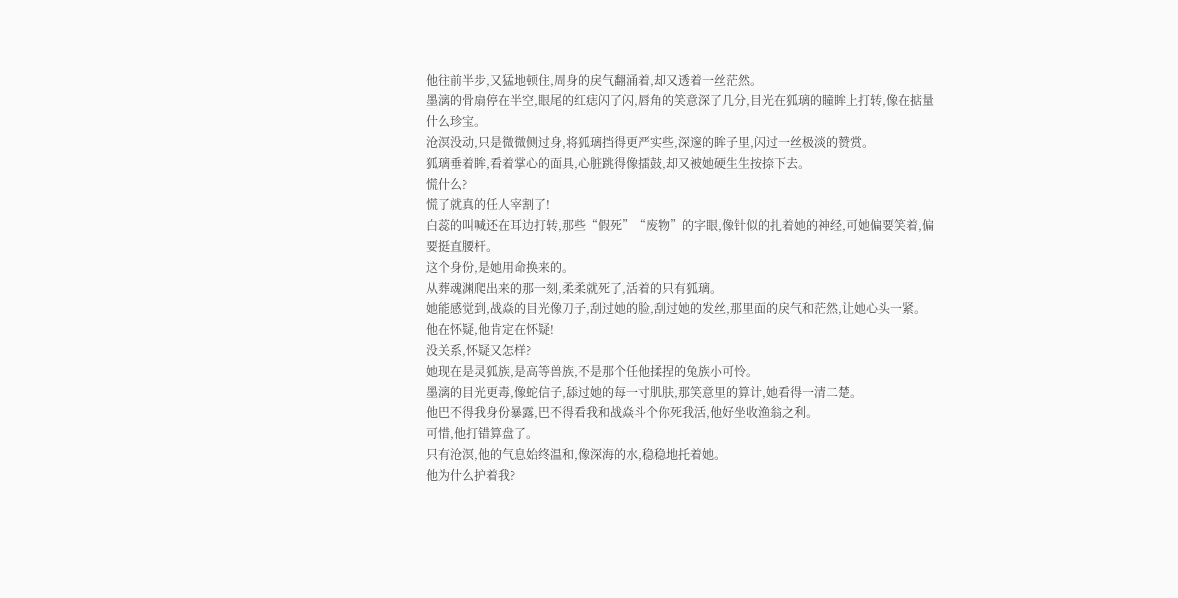他往前半步,又猛地顿住,周身的戾气翻涌着,却又透着一丝茫然。
墨漓的骨扇停在半空,眼尾的红痣闪了闪,唇角的笑意深了几分,目光在狐璃的瞳眸上打转,像在掂量什么珍宝。
沧溟没动,只是微微侧过身,将狐璃挡得更严实些,深邃的眸子里,闪过一丝极淡的赞赏。
狐璃垂着眸,看着掌心的面具,心脏跳得像擂鼓,却又被她硬生生按捺下去。
慌什么?
慌了就真的任人宰割了!
白蕊的叫喊还在耳边打转,那些“假死”“废物”的字眼,像针似的扎着她的神经,可她偏要笑着,偏要挺直腰杆。
这个身份,是她用命换来的。
从葬魂渊爬出来的那一刻,柔柔就死了,活着的只有狐璃。
她能感觉到,战焱的目光像刀子,刮过她的脸,刮过她的发丝,那里面的戾气和茫然,让她心头一紧。
他在怀疑,他肯定在怀疑!
没关系,怀疑又怎样?
她现在是灵狐族,是高等兽族,不是那个任他揉捏的兔族小可怜。
墨漓的目光更毒,像蛇信子,舔过她的每一寸肌肤,那笑意里的算计,她看得一清二楚。
他巴不得我身份暴露,巴不得看我和战焱斗个你死我活,他好坐收渔翁之利。
可惜,他打错算盘了。
只有沧溟,他的气息始终温和,像深海的水,稳稳地托着她。
他为什么护着我?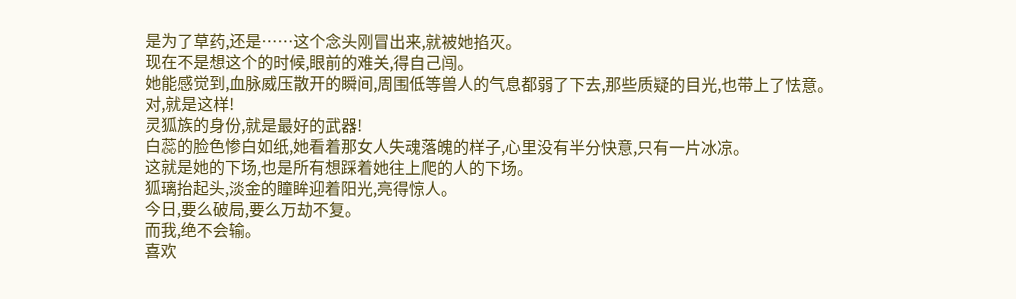是为了草药,还是……这个念头刚冒出来,就被她掐灭。
现在不是想这个的时候,眼前的难关,得自己闯。
她能感觉到,血脉威压散开的瞬间,周围低等兽人的气息都弱了下去,那些质疑的目光,也带上了怯意。
对,就是这样!
灵狐族的身份,就是最好的武器!
白蕊的脸色惨白如纸,她看着那女人失魂落魄的样子,心里没有半分快意,只有一片冰凉。
这就是她的下场,也是所有想踩着她往上爬的人的下场。
狐璃抬起头,淡金的瞳眸迎着阳光,亮得惊人。
今日,要么破局,要么万劫不复。
而我,绝不会输。
喜欢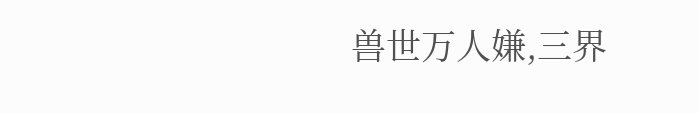兽世万人嫌,三界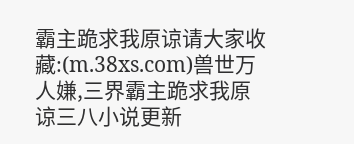霸主跪求我原谅请大家收藏:(m.38xs.com)兽世万人嫌,三界霸主跪求我原谅三八小说更新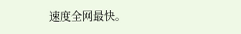速度全网最快。